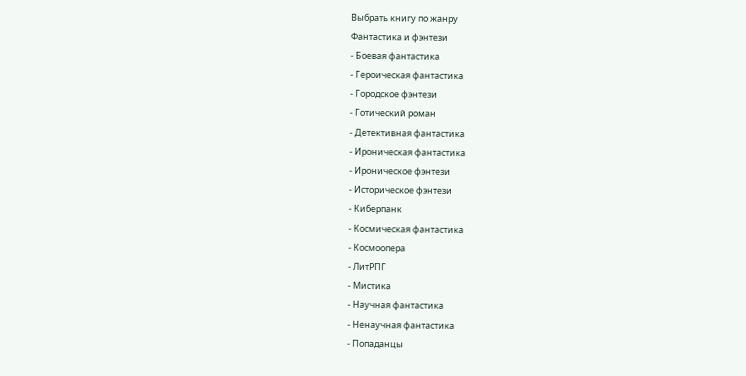Выбрать книгу по жанру
Фантастика и фэнтези
- Боевая фантастика
- Героическая фантастика
- Городское фэнтези
- Готический роман
- Детективная фантастика
- Ироническая фантастика
- Ироническое фэнтези
- Историческое фэнтези
- Киберпанк
- Космическая фантастика
- Космоопера
- ЛитРПГ
- Мистика
- Научная фантастика
- Ненаучная фантастика
- Попаданцы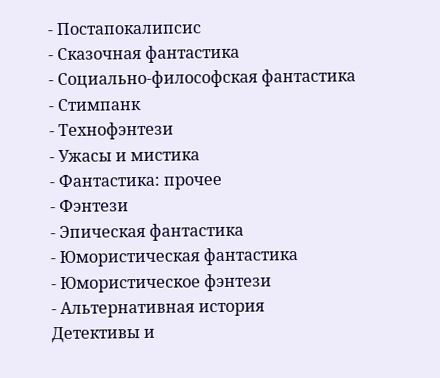- Постапокалипсис
- Сказочная фантастика
- Социально-философская фантастика
- Стимпанк
- Технофэнтези
- Ужасы и мистика
- Фантастика: прочее
- Фэнтези
- Эпическая фантастика
- Юмористическая фантастика
- Юмористическое фэнтези
- Альтернативная история
Детективы и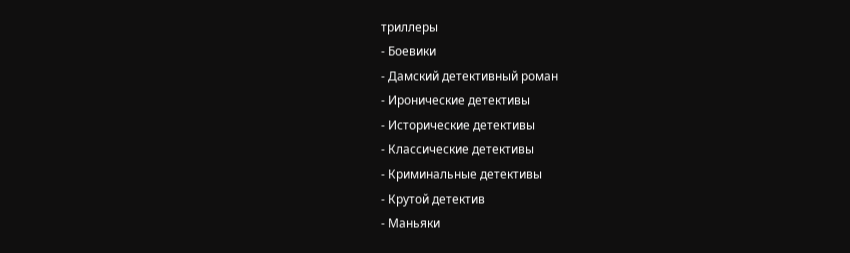триллеры
- Боевики
- Дамский детективный роман
- Иронические детективы
- Исторические детективы
- Классические детективы
- Криминальные детективы
- Крутой детектив
- Маньяки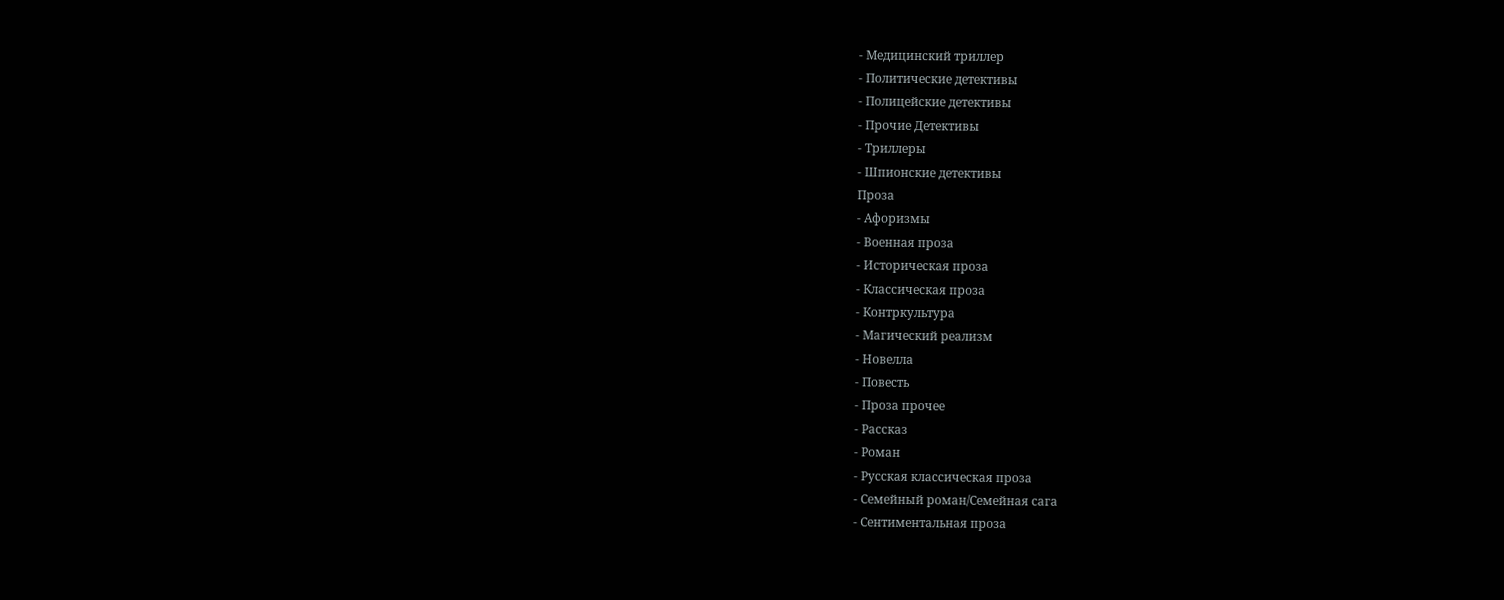- Медицинский триллер
- Политические детективы
- Полицейские детективы
- Прочие Детективы
- Триллеры
- Шпионские детективы
Проза
- Афоризмы
- Военная проза
- Историческая проза
- Классическая проза
- Контркультура
- Магический реализм
- Новелла
- Повесть
- Проза прочее
- Рассказ
- Роман
- Русская классическая проза
- Семейный роман/Семейная сага
- Сентиментальная проза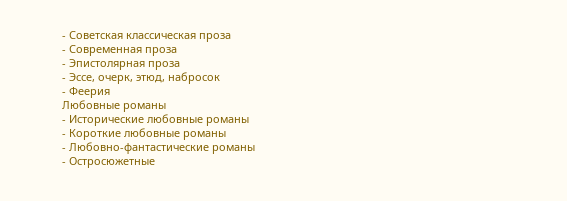- Советская классическая проза
- Современная проза
- Эпистолярная проза
- Эссе, очерк, этюд, набросок
- Феерия
Любовные романы
- Исторические любовные романы
- Короткие любовные романы
- Любовно-фантастические романы
- Остросюжетные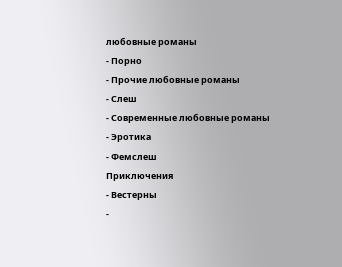любовные романы
- Порно
- Прочие любовные романы
- Слеш
- Современные любовные романы
- Эротика
- Фемслеш
Приключения
- Вестерны
-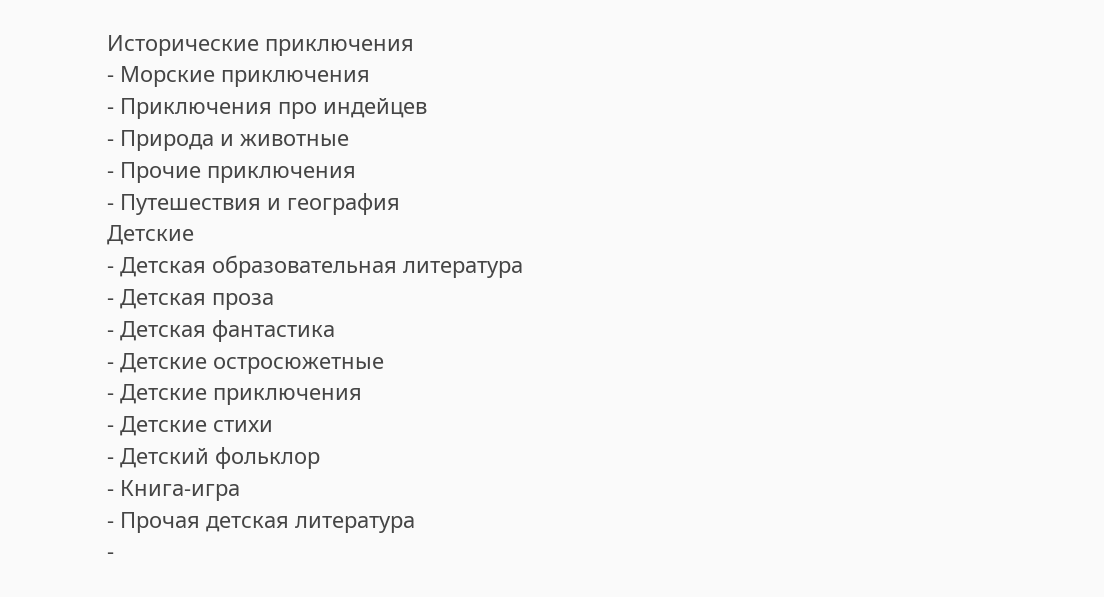Исторические приключения
- Морские приключения
- Приключения про индейцев
- Природа и животные
- Прочие приключения
- Путешествия и география
Детские
- Детская образовательная литература
- Детская проза
- Детская фантастика
- Детские остросюжетные
- Детские приключения
- Детские стихи
- Детский фольклор
- Книга-игра
- Прочая детская литература
-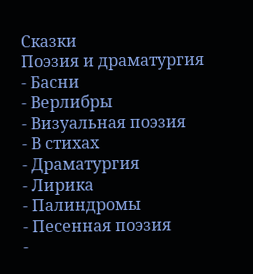Сказки
Поэзия и драматургия
- Басни
- Верлибры
- Визуальная поэзия
- В стихах
- Драматургия
- Лирика
- Палиндромы
- Песенная поэзия
-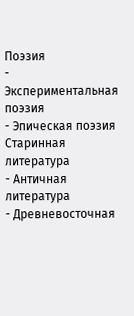Поэзия
- Экспериментальная поэзия
- Эпическая поэзия
Старинная литература
- Античная литература
- Древневосточная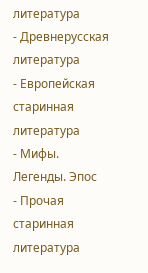литература
- Древнерусская литература
- Европейская старинная литература
- Мифы. Легенды. Эпос
- Прочая старинная литература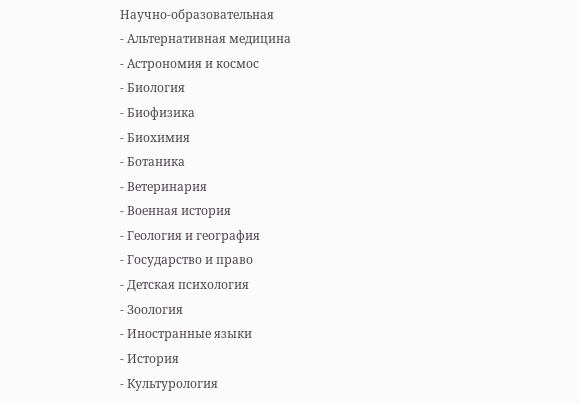Научно-образовательная
- Альтернативная медицина
- Астрономия и космос
- Биология
- Биофизика
- Биохимия
- Ботаника
- Ветеринария
- Военная история
- Геология и география
- Государство и право
- Детская психология
- Зоология
- Иностранные языки
- История
- Культурология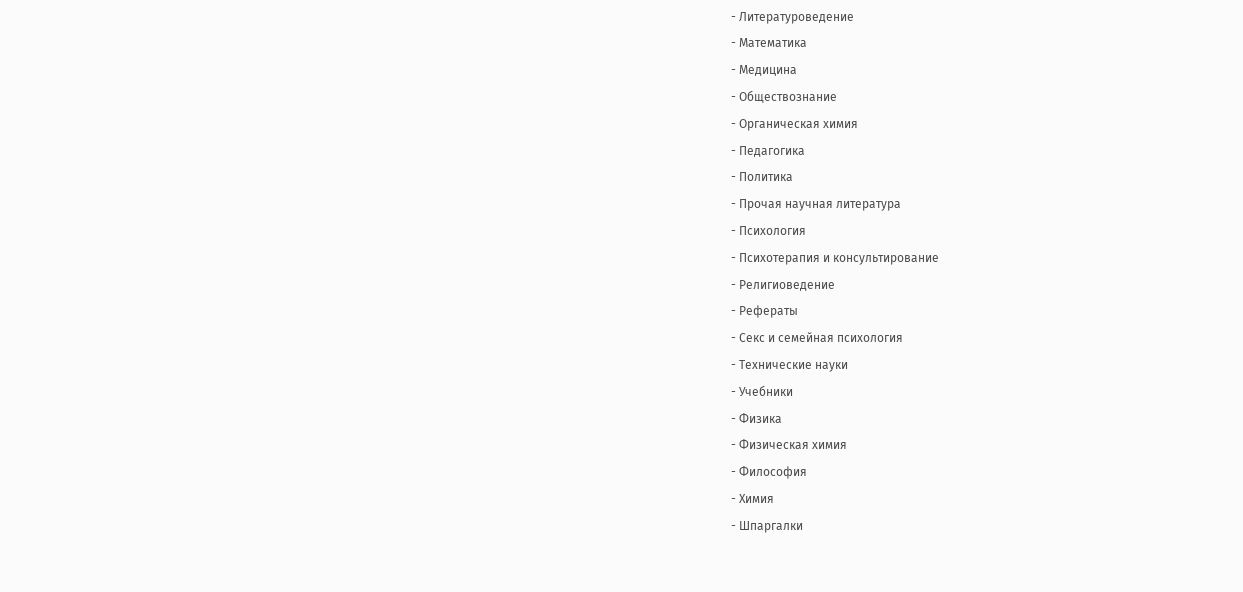- Литературоведение
- Математика
- Медицина
- Обществознание
- Органическая химия
- Педагогика
- Политика
- Прочая научная литература
- Психология
- Психотерапия и консультирование
- Религиоведение
- Рефераты
- Секс и семейная психология
- Технические науки
- Учебники
- Физика
- Физическая химия
- Философия
- Химия
- Шпаргалки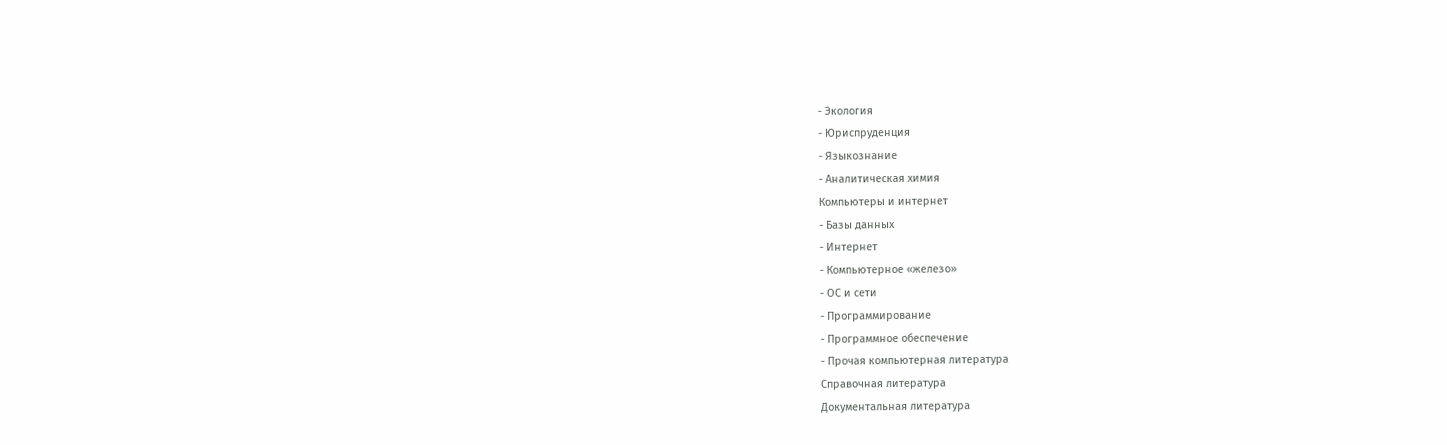- Экология
- Юриспруденция
- Языкознание
- Аналитическая химия
Компьютеры и интернет
- Базы данных
- Интернет
- Компьютерное «железо»
- ОС и сети
- Программирование
- Программное обеспечение
- Прочая компьютерная литература
Справочная литература
Документальная литература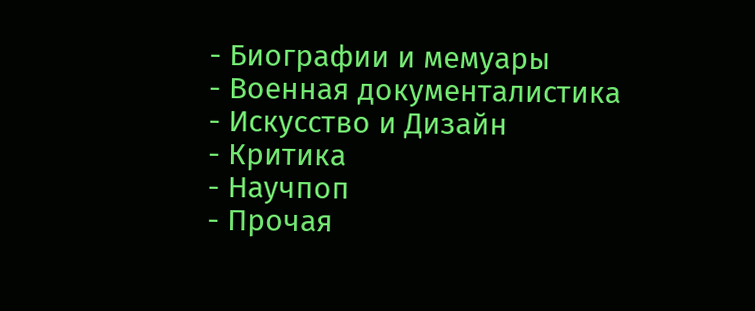- Биографии и мемуары
- Военная документалистика
- Искусство и Дизайн
- Критика
- Научпоп
- Прочая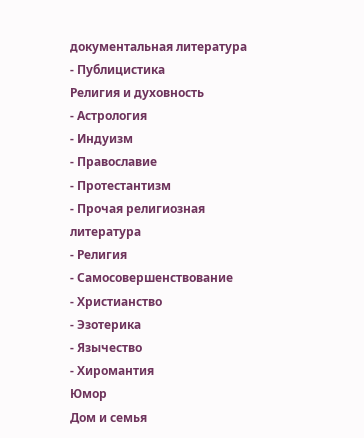документальная литература
- Публицистика
Религия и духовность
- Астрология
- Индуизм
- Православие
- Протестантизм
- Прочая религиозная литература
- Религия
- Самосовершенствование
- Христианство
- Эзотерика
- Язычество
- Хиромантия
Юмор
Дом и семья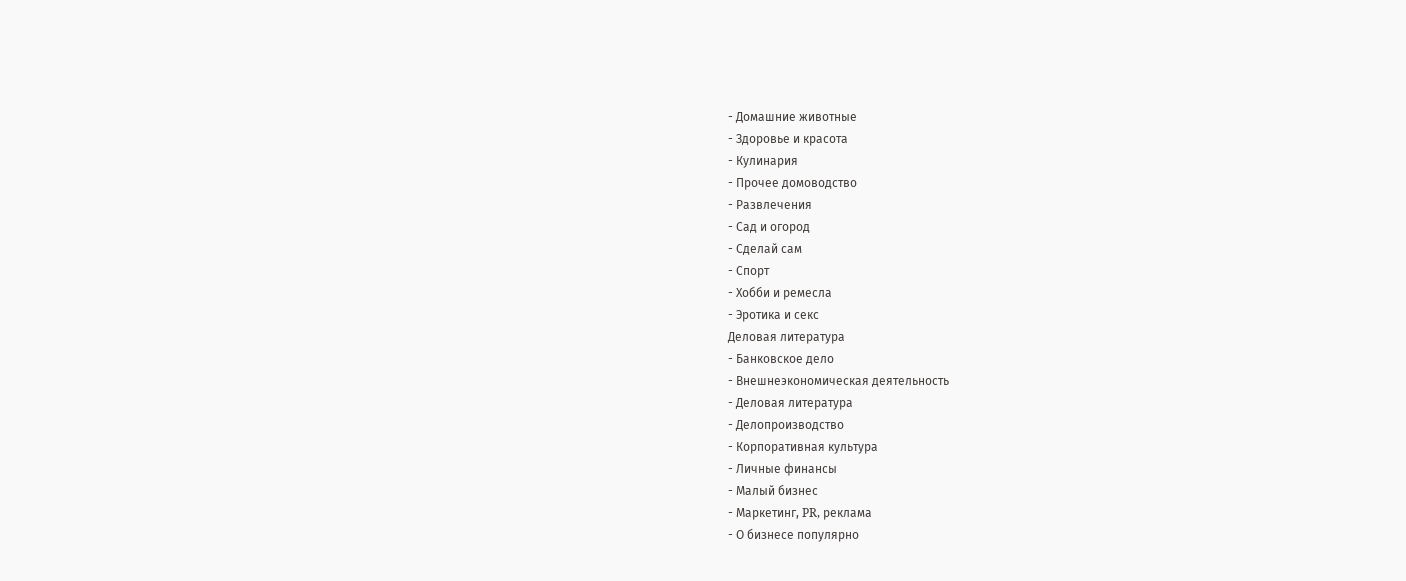- Домашние животные
- Здоровье и красота
- Кулинария
- Прочее домоводство
- Развлечения
- Сад и огород
- Сделай сам
- Спорт
- Хобби и ремесла
- Эротика и секс
Деловая литература
- Банковское дело
- Внешнеэкономическая деятельность
- Деловая литература
- Делопроизводство
- Корпоративная культура
- Личные финансы
- Малый бизнес
- Маркетинг, PR, реклама
- О бизнесе популярно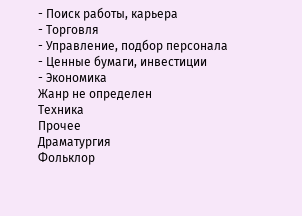- Поиск работы, карьера
- Торговля
- Управление, подбор персонала
- Ценные бумаги, инвестиции
- Экономика
Жанр не определен
Техника
Прочее
Драматургия
Фольклор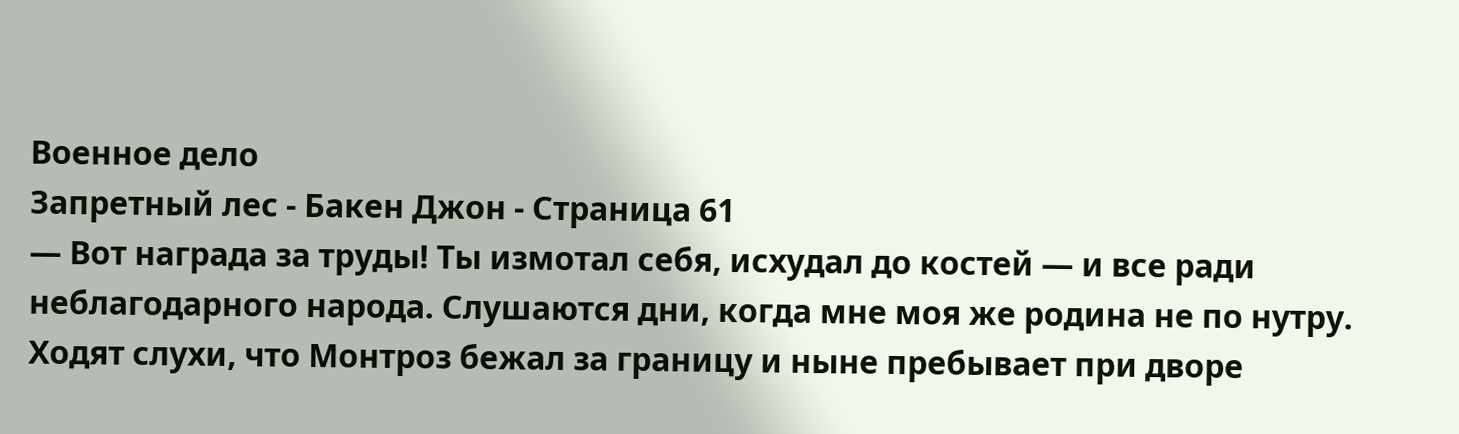Военное дело
Запретный лес - Бакен Джон - Страница 61
— Вот награда за труды! Ты измотал себя, исхудал до костей — и все ради неблагодарного народа. Слушаются дни, когда мне моя же родина не по нутру. Ходят слухи, что Монтроз бежал за границу и ныне пребывает при дворе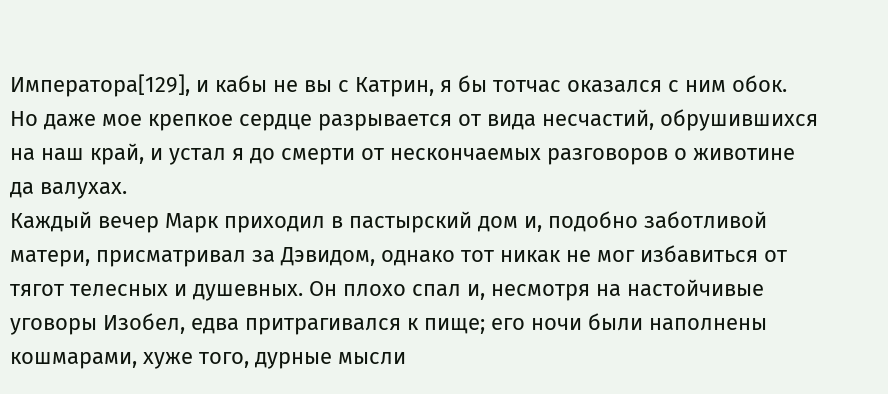Императора[129], и кабы не вы с Катрин, я бы тотчас оказался с ним обок. Но даже мое крепкое сердце разрывается от вида несчастий, обрушившихся на наш край, и устал я до смерти от нескончаемых разговоров о животине да валухах.
Каждый вечер Марк приходил в пастырский дом и, подобно заботливой матери, присматривал за Дэвидом, однако тот никак не мог избавиться от тягот телесных и душевных. Он плохо спал и, несмотря на настойчивые уговоры Изобел, едва притрагивался к пище; его ночи были наполнены кошмарами, хуже того, дурные мысли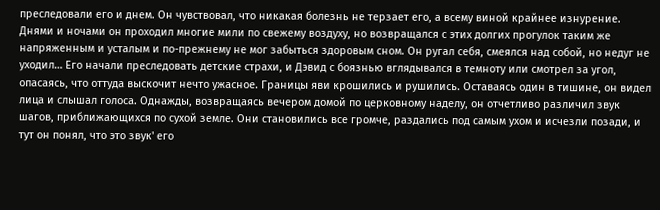преследовали его и днем. Он чувствовал, что никакая болезнь не терзает его, а всему виной крайнее изнурение. Днями и ночами он проходил многие мили по свежему воздуху, но возвращался с этих долгих прогулок таким же напряженным и усталым и по-прежнему не мог забыться здоровым сном. Он ругал себя, смеялся над собой, но недуг не уходил… Его начали преследовать детские страхи, и Дэвид с боязнью вглядывался в темноту или смотрел за угол, опасаясь, что оттуда выскочит нечто ужасное. Границы яви крошились и рушились. Оставаясь один в тишине, он видел лица и слышал голоса. Однажды, возвращаясь вечером домой по церковному наделу, он отчетливо различил звук шагов, приближающихся по сухой земле. Они становились все громче, раздались под самым ухом и исчезли позади, и тут он понял, что это звук' его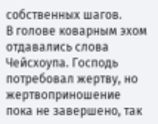собственных шагов.
В голове коварным эхом отдавались слова Чейсхоупа. Господь потребовал жертву, но жертвоприношение пока не завершено, так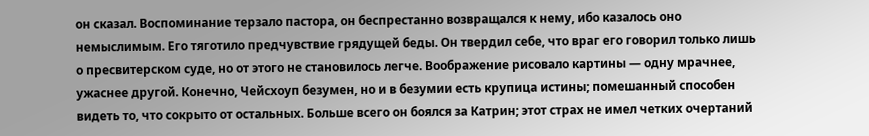он сказал. Воспоминание терзало пастора, он беспрестанно возвращался к нему, ибо казалось оно немыслимым. Его тяготило предчувствие грядущей беды. Он твердил себе, что враг его говорил только лишь о пресвитерском суде, но от этого не становилось легче. Воображение рисовало картины — одну мрачнее, ужаснее другой. Конечно, Чейсхоуп безумен, но и в безумии есть крупица истины; помешанный способен видеть то, что сокрыто от остальных. Больше всего он боялся за Катрин; этот страх не имел четких очертаний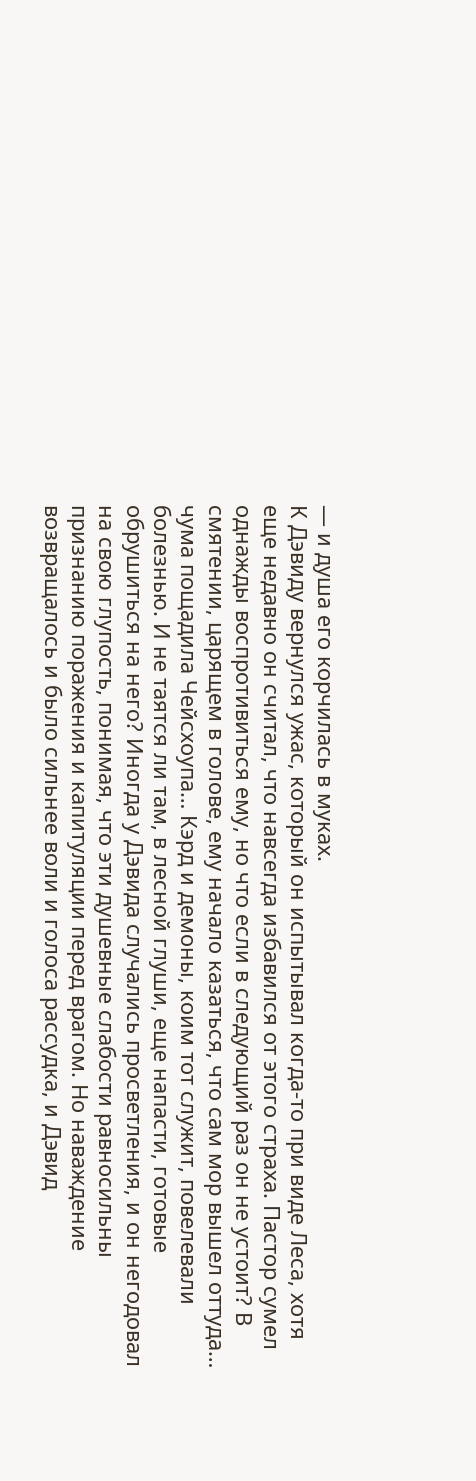— и душа его корчилась в муках.
К Дэвиду вернулся ужас, который он испытывал когда-то при виде Леса, хотя еще недавно он считал, что навсегда избавился от этого страха. Пастор сумел однажды воспротивиться ему, но что если в следующий раз он не устоит? В смятении, царящем в голове, ему начало казаться, что сам мор вышел оттуда… чума пощадила Чейсхоупа… Кэрд и демоны, коим тот служит, повелевали болезнью. И не таятся ли там, в лесной глуши, еще напасти, готовые обрушиться на него? Иногда у Дэвида случались просветления, и он негодовал на свою глупость, понимая, что эти душевные слабости равносильны признанию поражения и капитуляции перед врагом. Но наваждение возвращалось и было сильнее воли и голоса рассудка, и Дэвид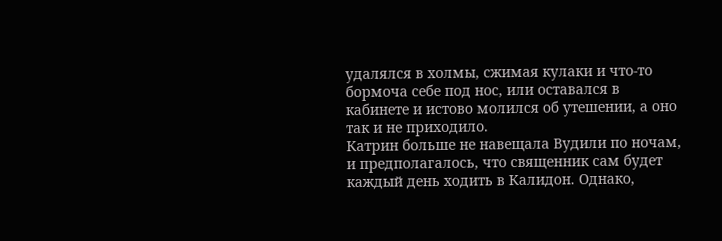удалялся в холмы, сжимая кулаки и что-то бормоча себе под нос, или оставался в кабинете и истово молился об утешении, а оно так и не приходило.
Катрин больше не навещала Вудили по ночам, и предполагалось, что священник сам будет каждый день ходить в Калидон. Однако,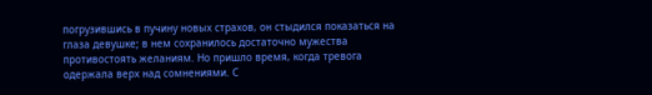погрузившись в пучину новых страхов, он стыдился показаться на глаза девушке; в нем сохранилось достаточно мужества противостоять желаниям. Но пришло время, когда тревога одержала верх над сомнениями. С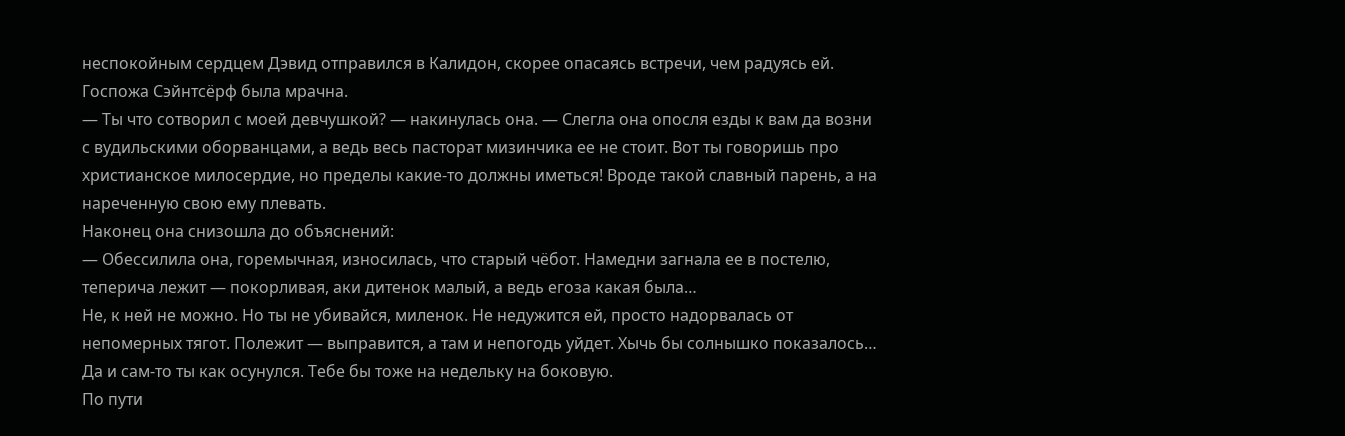неспокойным сердцем Дэвид отправился в Калидон, скорее опасаясь встречи, чем радуясь ей.
Госпожа Сэйнтсёрф была мрачна.
— Ты что сотворил с моей девчушкой? — накинулась она. — Слегла она опосля езды к вам да возни с вудильскими оборванцами, а ведь весь пасторат мизинчика ее не стоит. Вот ты говоришь про христианское милосердие, но пределы какие-то должны иметься! Вроде такой славный парень, а на нареченную свою ему плевать.
Наконец она снизошла до объяснений:
— Обессилила она, горемычная, износилась, что старый чёбот. Намедни загнала ее в постелю, теперича лежит — покорливая, аки дитенок малый, а ведь егоза какая была…
Не, к ней не можно. Но ты не убивайся, миленок. Не недужится ей, просто надорвалась от непомерных тягот. Полежит — выправится, а там и непогодь уйдет. Хычь бы солнышко показалось… Да и сам-то ты как осунулся. Тебе бы тоже на недельку на боковую.
По пути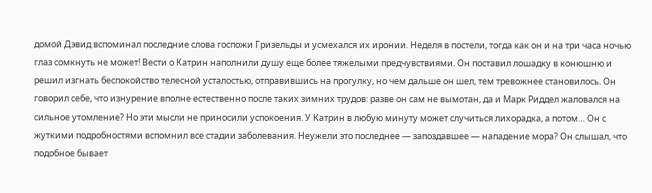домой Дэвид вспоминал последние слова госпожи Гризельды и усмехался их иронии. Неделя в постели, тогда как он и на три часа ночью глаз сомкнуть не может! Вести о Катрин наполнили душу еще более тяжелыми предчувствиями. Он поставил лошадку в конюшню и решил изгнать беспокойство телесной усталостью, отправившись на прогулку, но чем дальше он шел, тем тревожнее становилось. Он говорил себе, что изнурение вполне естественно после таких зимних трудов: разве он сам не вымотан, да и Марк Риддел жаловался на сильное утомление? Но эти мысли не приносили успокоения. У Катрин в любую минуту может случиться лихорадка, а потом… Он с жуткими подробностями вспомнил все стадии заболевания. Неужели это последнее — запоздавшее — нападение мора? Он слышал, что подобное бывает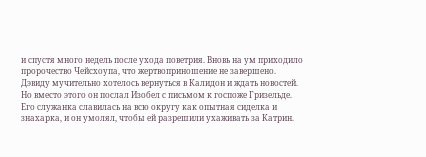и спустя много недель после ухода поветрия. Вновь на ум приходило пророчество Чейсхоупа, что жертвоприношение не завершено.
Дэвиду мучительно хотелось вернуться в Калидон и ждать новостей. Но вместо этого он послал Изобел с письмом к госпоже Гризельде. Его служанка славилась на всю округу как опытная сиделка и знахарка, и он умолял, чтобы ей разрешили ухаживать за Катрин.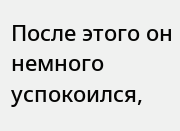После этого он немного успокоился,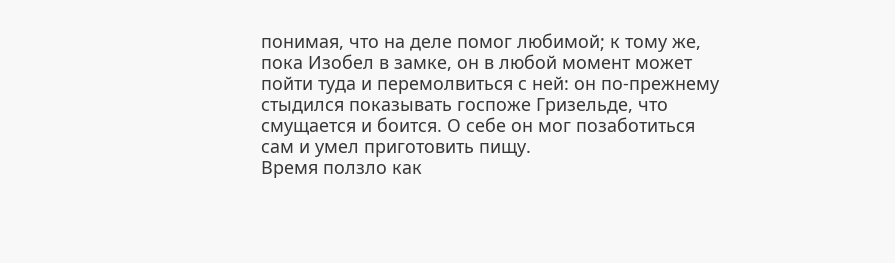понимая, что на деле помог любимой; к тому же, пока Изобел в замке, он в любой момент может пойти туда и перемолвиться с ней: он по-прежнему стыдился показывать госпоже Гризельде, что смущается и боится. О себе он мог позаботиться сам и умел приготовить пищу.
Время ползло как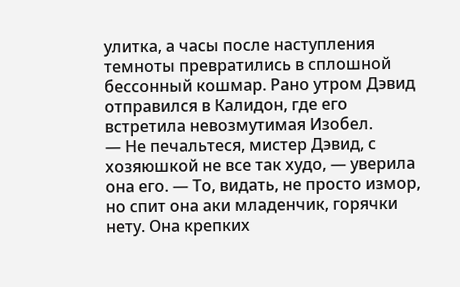улитка, а часы после наступления темноты превратились в сплошной бессонный кошмар. Рано утром Дэвид отправился в Калидон, где его встретила невозмутимая Изобел.
— Не печальтеся, мистер Дэвид, с хозяюшкой не все так худо, — уверила она его. — То, видать, не просто измор, но спит она аки младенчик, горячки нету. Она крепких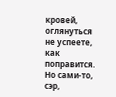кровей, оглянуться не успеете, как поправится. Но сами-то, сэр,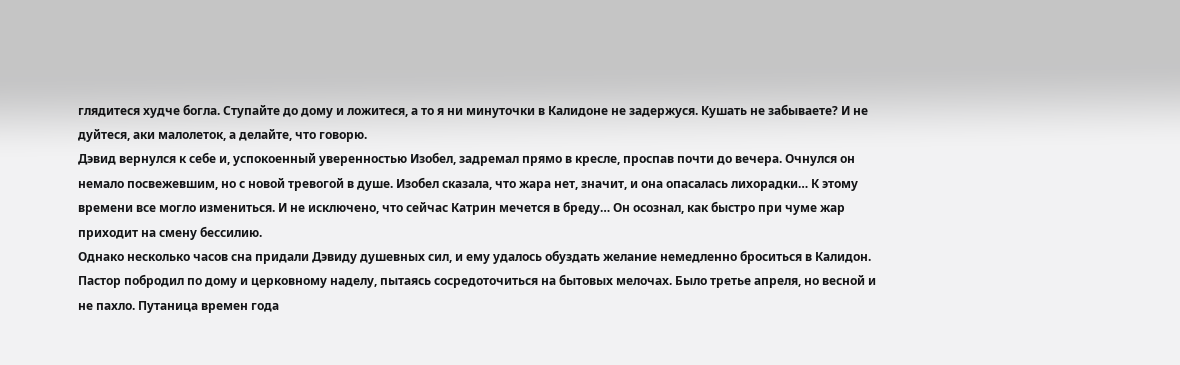глядитеся худче богла. Ступайте до дому и ложитеся, а то я ни минуточки в Калидоне не задержуся. Кушать не забываете? И не дуйтеся, аки малолеток, а делайте, что говорю.
Дэвид вернулся к себе и, успокоенный уверенностью Изобел, задремал прямо в кресле, проспав почти до вечера. Очнулся он немало посвежевшим, но с новой тревогой в душе. Изобел сказала, что жара нет, значит, и она опасалась лихорадки… К этому времени все могло измениться. И не исключено, что сейчас Катрин мечется в бреду… Он осознал, как быстро при чуме жар приходит на смену бессилию.
Однако несколько часов сна придали Дэвиду душевных сил, и ему удалось обуздать желание немедленно броситься в Калидон. Пастор побродил по дому и церковному наделу, пытаясь сосредоточиться на бытовых мелочах. Было третье апреля, но весной и не пахло. Путаница времен года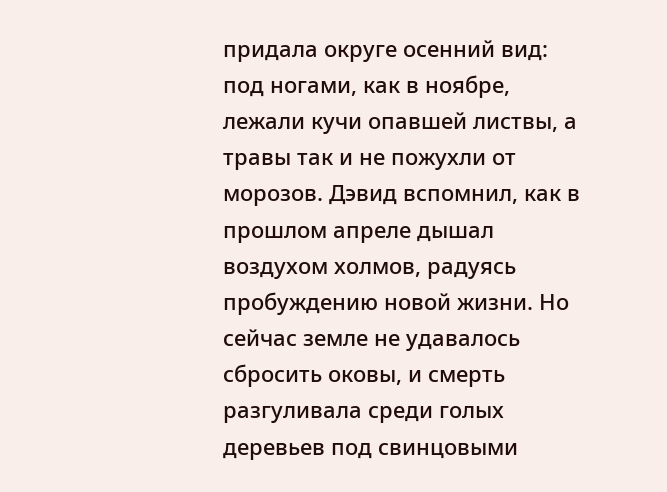придала округе осенний вид: под ногами, как в ноябре, лежали кучи опавшей листвы, а травы так и не пожухли от морозов. Дэвид вспомнил, как в прошлом апреле дышал воздухом холмов, радуясь пробуждению новой жизни. Но сейчас земле не удавалось сбросить оковы, и смерть разгуливала среди голых деревьев под свинцовыми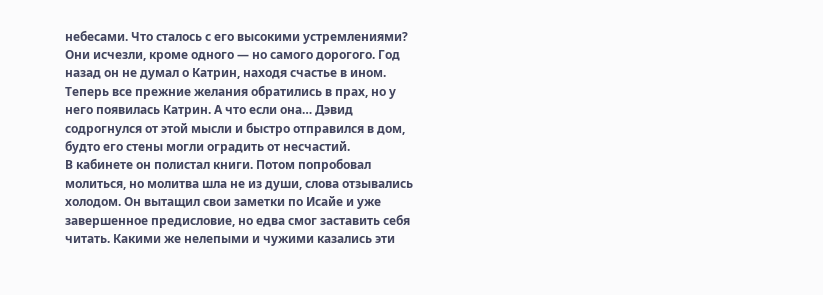небесами. Что сталось с его высокими устремлениями? Они исчезли, кроме одного — но самого дорогого. Год назад он не думал о Катрин, находя счастье в ином. Теперь все прежние желания обратились в прах, но у него появилась Катрин. А что если она… Дэвид содрогнулся от этой мысли и быстро отправился в дом, будто его стены могли оградить от несчастий.
В кабинете он полистал книги. Потом попробовал молиться, но молитва шла не из души, слова отзывались холодом. Он вытащил свои заметки по Исайе и уже завершенное предисловие, но едва смог заставить себя читать. Какими же нелепыми и чужими казались эти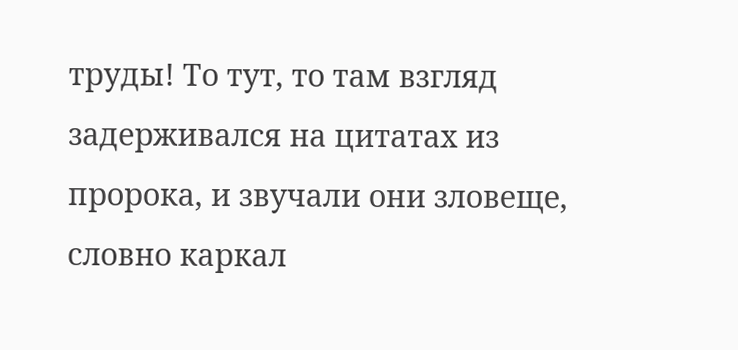труды! То тут, то там взгляд задерживался на цитатах из пророка, и звучали они зловеще, словно каркал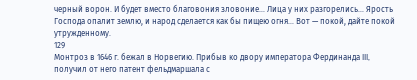черный ворон. И будет вместо благовония зловоние… Лица у них разгорелись… Ярость Господа опалит землю, и народ сделается как бы пищею огня… Вот — покой, дайте покой утружденному.
129
Монтроз в 1646 г. бежал в Норвегию. Прибыв ко двору императора Фердинанда III, получил от него патент фельдмаршала с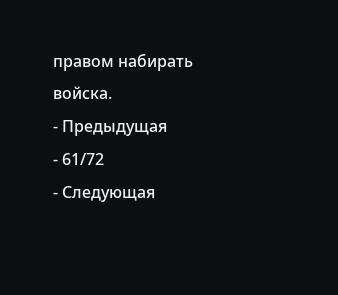правом набирать войска.
- Предыдущая
- 61/72
- Следующая